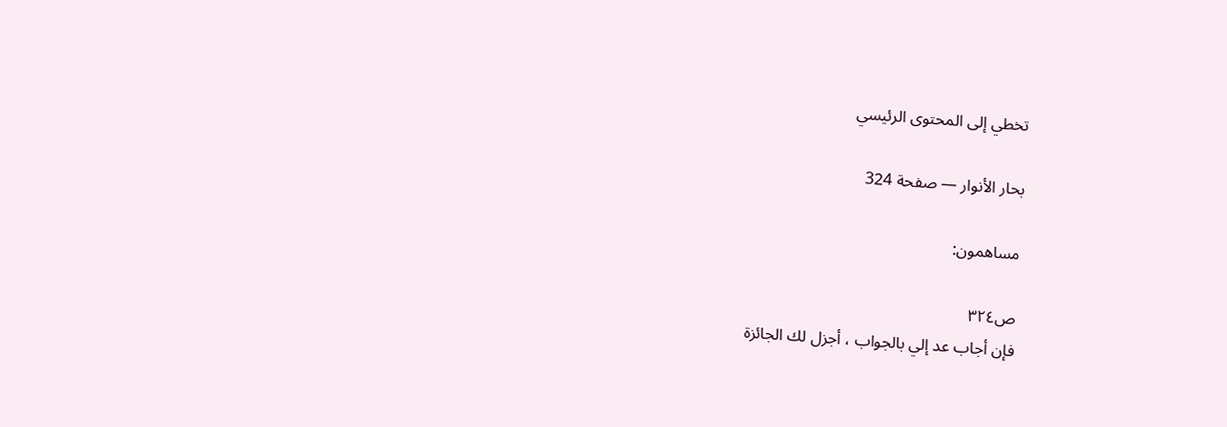تخطي إلى المحتوى الرئيسي

بحار الأنوار — صفحة 324

مساهمون:

ص٣٢٤
فإن أجاب عد إلي بالجواب ، أجزل لك الجائزة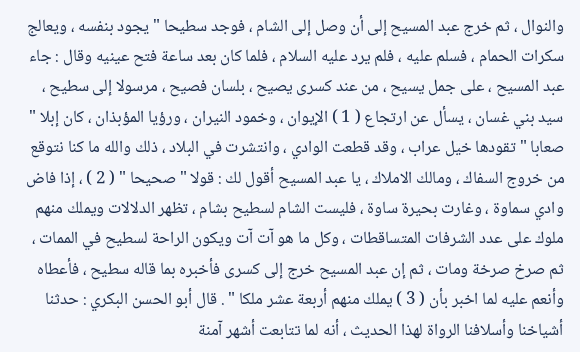والنوال ، ثم خرج عبد المسيح إلى أن وصل إلى الشام ، فوجد سطيحا " يجود بنفسه ، ويعالج سكرات الحمام ، فسلم عليه ، فلم يرد عليه السلام ، فلما كان بعد ساعة فتح عينيه وقال : جاء عبد المسيح ، على جمل يسيح ، من عند كسرى يصيح ، بلسان فصيح ، مرسولا إلى سطيح ، سيد بني غسان ، يسأل عن ارتجاع ( 1 ) الإيوان ، وخمود النيران ، ورؤيا المؤبذان ، كان إبلا " صعابا " تقودها خيل عراب ، وقد قطعت الوادي ، وانتشرت في البلاد ، ذلك والله ما كنا نتوقع من خروج السفاك ، ومالك الاملاك ، يا عبد المسيح أقول لك : قولا " صحيحا " ( 2 ) ، إذا فاض وادي سماوة ، وغارت بحيرة ساوة ، فليست الشام لسطيح بشام ، تظهر الدلالات ويملك منهم ملوك على عدد الشرفات المتساقطات ، وكل ما هو آت آت ويكون الراحة لسطيح في الممات ، ثم صرخ صرخة ومات ، ثم إن عبد المسيح خرج إلى كسرى فأخبره بما قاله سطيح ، فأعطاه وأنعم عليه لما اخبر بأن ( 3 ) يملك منهم أربعة عشر ملكا " . قال أبو الحسن البكري : حدثنا أشياخنا وأسلافنا الرواة لهذا الحديث ، أنه لما تتابعت أشهر آمنة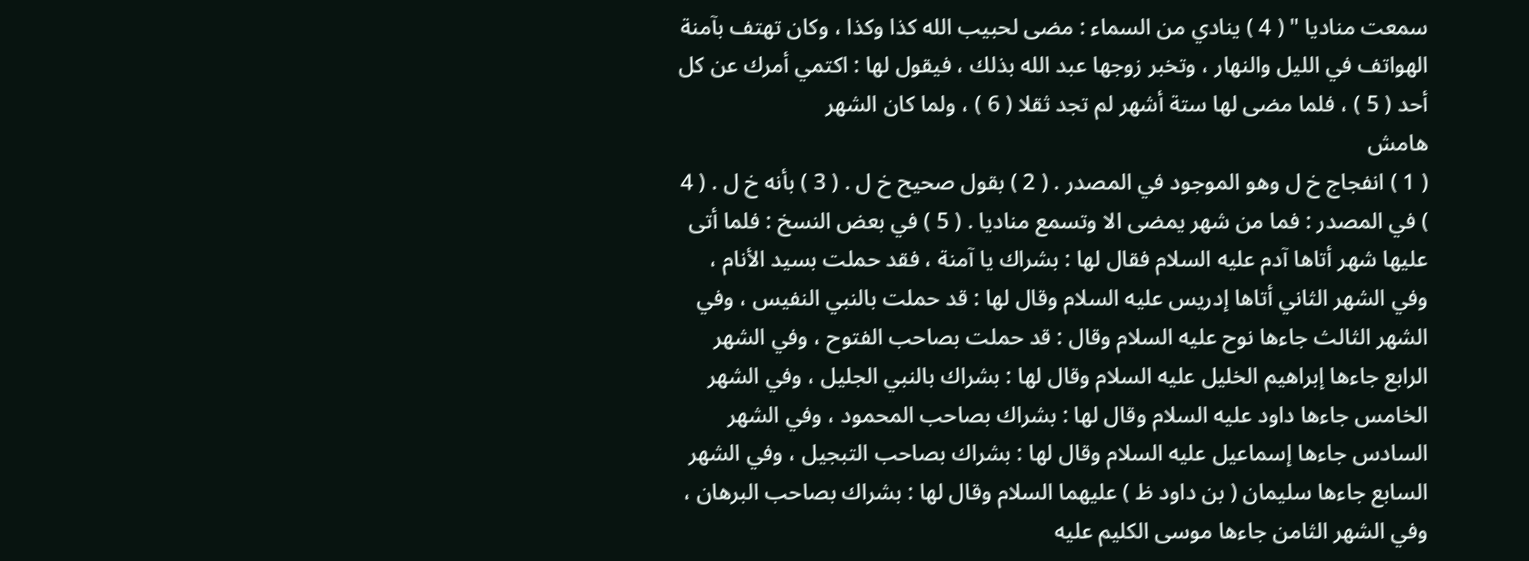سمعت مناديا " ( 4 ) ينادي من السماء : مضى لحبيب الله كذا وكذا ، وكان تهتف بآمنة الهواتف في الليل والنهار ، وتخبر زوجها عبد الله بذلك ، فيقول لها : اكتمي أمرك عن كل أحد ( 5 ) ، فلما مضى لها ستة أشهر لم تجد ثقلا ( 6 ) ، ولما كان الشهر
هامش
( 1 ) انفجاج خ ل وهو الموجود في المصدر . ( 2 ) بقول صحيح خ ل . ( 3 ) بأنه خ ل . ( 4 ) في المصدر : فما من شهر يمضى الا وتسمع مناديا . ( 5 ) في بعض النسخ : فلما أتى عليها شهر أتاها آدم عليه السلام فقال لها : بشراك يا آمنة ، فقد حملت بسيد الأنام ، وفي الشهر الثاني أتاها إدريس عليه السلام وقال لها : قد حملت بالنبي النفيس ، وفي الشهر الثالث جاءها نوح عليه السلام وقال : قد حملت بصاحب الفتوح ، وفي الشهر الرابع جاءها إبراهيم الخليل عليه السلام وقال لها : بشراك بالنبي الجليل ، وفي الشهر الخامس جاءها داود عليه السلام وقال لها : بشراك بصاحب المحمود ، وفي الشهر السادس جاءها إسماعيل عليه السلام وقال لها : بشراك بصاحب التبجيل ، وفي الشهر السابع جاءها سليمان ( بن داود ظ ) عليهما السلام وقال لها : بشراك بصاحب البرهان ، وفي الشهر الثامن جاءها موسى الكليم عليه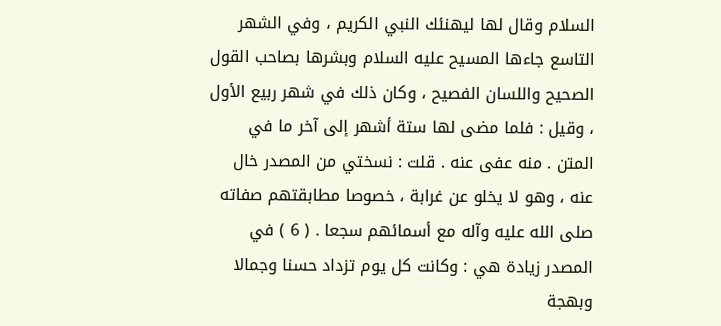السلام وقال لها ليهنئك النبي الكريم ، وفي الشهر التاسع جاءها المسيح عليه السلام وبشرها بصاحب القول الصحيح واللسان الفصيح ، وكان ذلك في شهر ربيع الأول ، وقيل : فلما مضى لها ستة أشهر إلى آخر ما في المتن . منه عفى عنه . قلت : نسختي من المصدر خال عنه ، وهو لا يخلو عن غرابة ، خصوصا مطابقتهم صفاته صلى الله عليه وآله مع أسمائهم سجعا . ( 6 ) في المصدر زيادة هي : وكانت كل يوم تزداد حسنا وجمالا وبهجة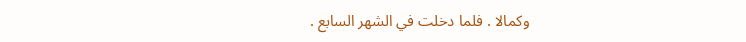وكمالا . فلما دخلت في الشهر السابع .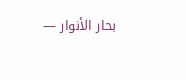بحار الأنوار —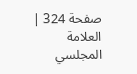صفحة 324 | العلامة المجلسي